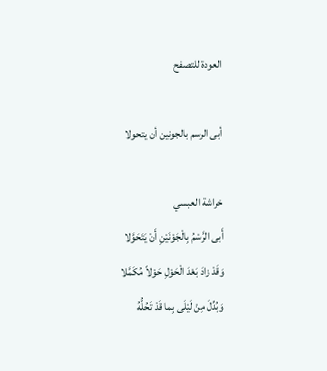العودة للتصفح

أبى الرسم بالجونين أن يتحولا

خراشة العبسي
أَبى الرَّسْمُ بِالْجَوْنَيْنِ أَنْ يَتَحَوَّلا
وَقَدْ زادَ بَعْدَ الْحَوْلِ حَوْلاً مُكَمَّلا
وَبُدِّلَ مِنْ لَيْلَى بِما قَدْ تَحُلُّهُ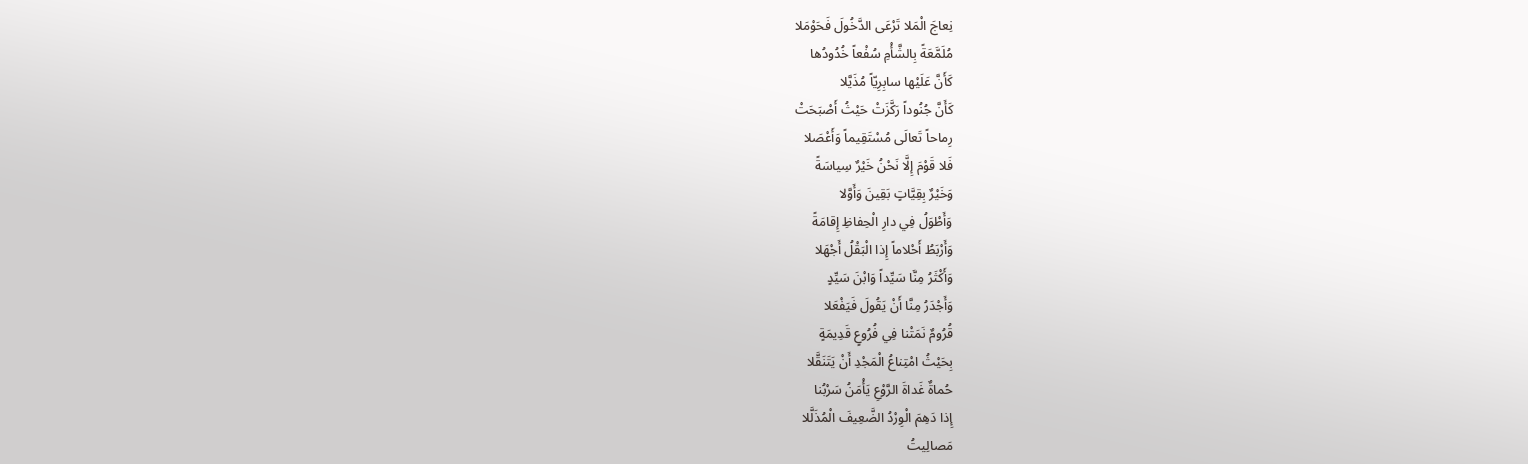نِعاجَ الْمَلا تَرْعَى الدَّخُولَ فَحَوْمَلا
مُلَمَّعَةً بِالشَّأْمِ سُفْعاً خُدُودُها
كَأَنَّ عَلَيْها سابِرِيّاً مُذَيَّلا
كَأَنَّ جُنُوداً رَكَّزَتْ حَيْثُ أَصْبَحَتْ
رِماحاً تَعالَى مُسْتَقِيماً وَأَعْصَلا
فَلا قَوْمَ إِلَّا نَحْنُ خَيْرٌ سِياسَةً
وَخَيْرٌ بِقِيَّاتٍ بَقِينَ وَأَوَّلا
وَأَطْوَلُ فِي دارِ الْحِفاظِ إِقامَةً
وَأَرْبَطُ أَحْلاماً إِذا الْبَقْلُ أَجْهَلا
وَأَكْثَرُ مِنَّا سَيِّداً وَابْنَ سَيِّدٍ
وَأَجْدَرُ مِنَّا أَنْ يَقُولَ فَيَفْعَلا
قُرُومٌ نَمَتْنا فِي فُرُوعٍ قَدِيمَةٍ
بِحَيْثُ امْتِناعُ الْمَجْدِ أَنْ يَتَنَقَّلا
حُماةٌ غَداةَ الرَّوْعِ يَأْمَنُ سَرْبُنا
إِذا دَهِمَ الْوِرْدُ الضَّعِيفَ الْمُذَلَّلا
مَصالِيتُ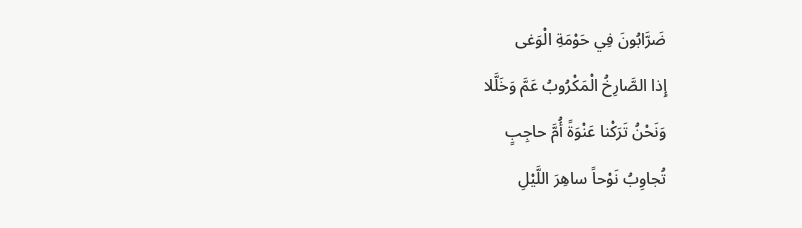ضَرَّابُونَ فِي حَوْمَةِ الْوَغى
إِذا الصَّارِخُ الْمَكْرُوبُ عَمَّ وَخَلَّلا
وَنَحْنُ تَرَكْنا عَنْوَةً أُمَّ حاجِبٍ
تُجاوِبُ نَوْحاً ساهِرَ اللَّيْلِ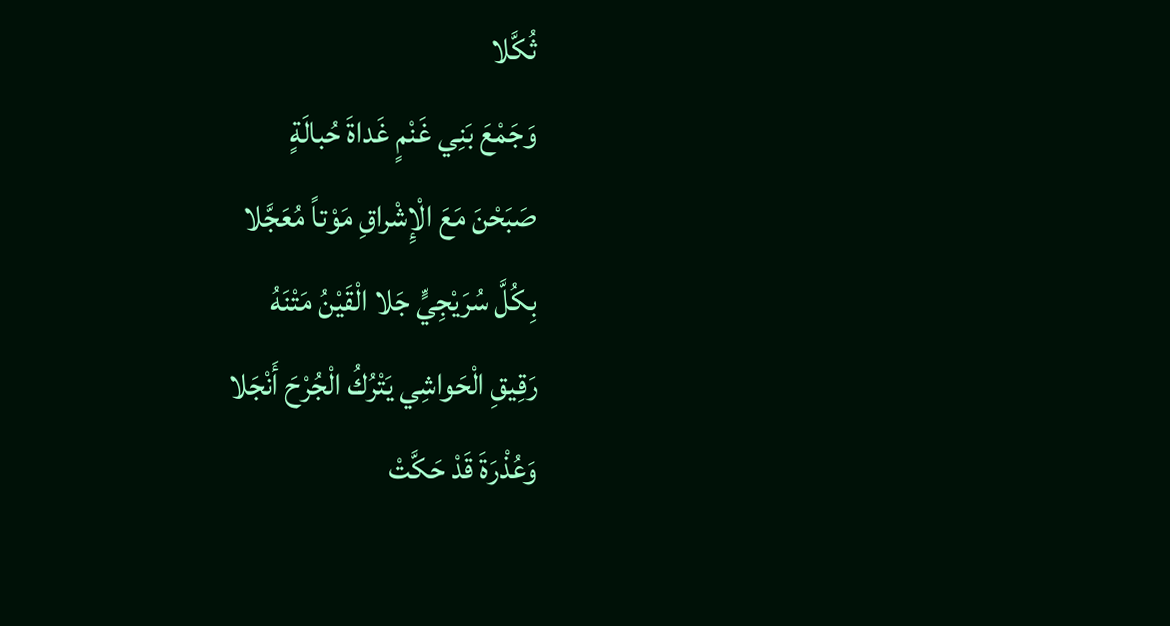ثُكَّلا
وَجَمْعَ بَنِي غَنْمٍ غَداةَ حُبالَةٍ
صَبَحْنَ مَعَ الْإِشْراقِ مَوْتاً مُعَجَّلا
بِكُلَّ سُرَيْجِيٍّ جَلا الْقَيْنُ مَتْنَهُ
رَقِيقِ الْحَواشِي يَتْرُكُ الْجُرْحَ أَنْجَلا
وَعُذْرَةَ قَدْ حَكَّتْ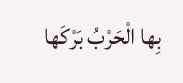بِها الْحَرْبُ بَرْكَها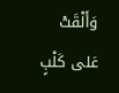وَأَلْقَتْ عَلى كَلْبٍ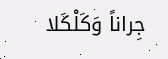جِراناً وَكَلْكَلا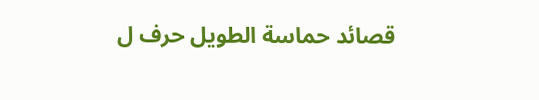قصائد حماسة الطويل حرف ل